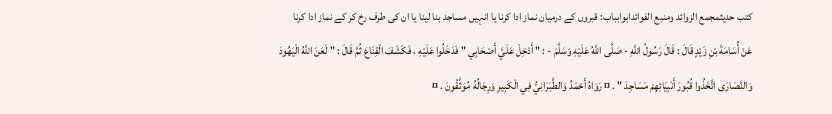کتب حدیثمجمع الزوائد ومنبع الفوائدابوابباب: قبروں کے درمیان نماز ادا کرنا یا انہیں مساجد بنا لینا یا ان کی طرف رخ کر کے نماز ادا کرنا
عَنْ أُسَامَةَ بْنِ زَيْدٍ قَالَ : قَالَ رَسُولُ اللَّهِ - صَلَّى اللَّهُ عَلَيْهِ وَسَلَّمَ - : " أَدْخِلْ عَلَيَّ أَصْحَابِي " فَدَخَلُوا عَلَيْهِ ، فَكَشَفَ الْقِنَاعَ ثُمَّ قَالَ : " لَعَنَ اللَّهُ الْيَهُودَ وَالنَّصَارَى اتَّخَذُوا قُبُورَ أَنْبِيَائِهِمْ مَسَاجِدَ " . ¤ رَوَاهُ أَحْمَدُ وَالطَّبَرَانِيُّ فِي الْكَبِيرِ وَرِجَالُهُ مُوَثَّقُونَ . ¤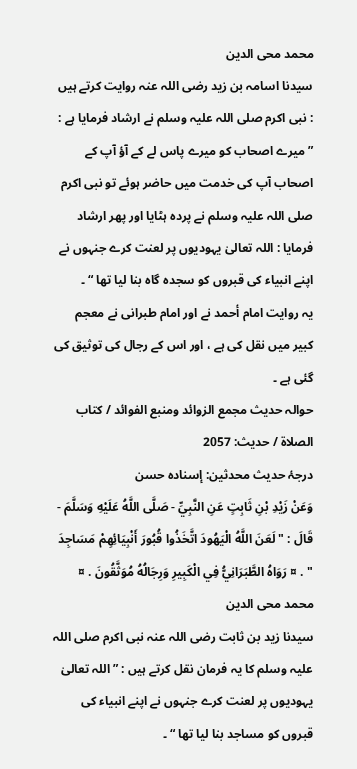محمد محی الدین
سیدنا اسامہ بن زید رضی اللہ عنہ روایت کرتے ہیں : نبی اکرم صلی اللہ علیہ وسلم نے ارشاد فرمایا ہے : ” میرے اصحاب کو میرے پاس لے کے آؤ آپ کے اصحاب آپ کی خدمت میں حاضر ہوئے تو نبی اکرم صلی اللہ علیہ وسلم نے پردہ ہٹایا اور پھر ارشاد فرمایا : اللہ تعالیٰ یہودیوں پر لعنت کرے جنہوں نے اپنے انبیاء کی قبروں کو سجدہ گاہ بنا لیا تھا “ ۔
یہ روایت امام أحمد نے اور امام طبرانی نے معجم کبیر میں نقل کی ہے ، اور اس کے رجال کی توثیق کی گئی ہے ۔
حوالہ حدیث مجمع الزوائد ومنبع الفوائد / كتاب الصلاة / حدیث: 2057
درجۂ حدیث محدثین: إسنادہ حسن
وَعَنْ زَيْدِ بْنِ ثَابِتٍ عَنِ النَّبِيِّ - صَلَّى اللَّهُ عَلَيْهِ وَسَلَّمَ - قَالَ : " لَعَنَ اللَّهُ الْيَهُودَ اتَّخَذُوا قُبُورَ أَنْبِيَائِهِمْ مَسَاجِدَ " . ¤ رَوَاهُ الطَّبَرَانِيُّ فِي الْكَبِيرِ وَرِجَالُهُ مُوَثَّقُونَ . ¤
محمد محی الدین
سیدنا زید بن ثابت رضی اللہ عنہ نبی اکرم صلی اللہ علیہ وسلم کا یہ فرمان نقل کرتے ہیں : ” اللہ تعالیٰ یہودیوں پر لعنت کرے جنہوں نے اپنے انبیاء کی قبروں کو مساجد بنا لیا تھا “ ۔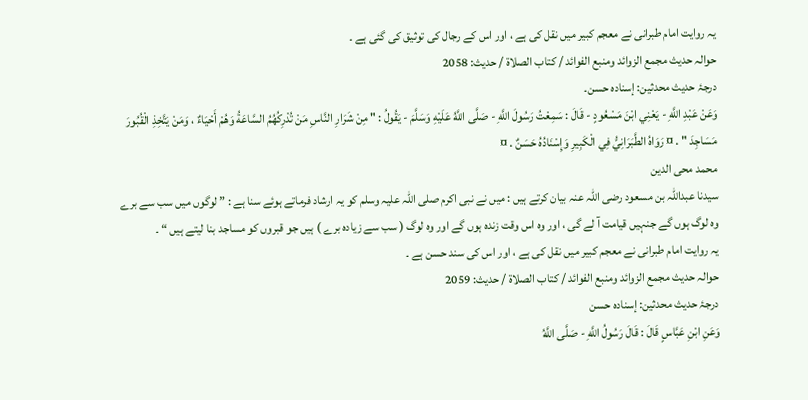یہ روایت امام طبرانی نے معجم کبیر میں نقل کی ہے ، اور اس کے رجال کی توثیق کی گئی ہے ۔
حوالہ حدیث مجمع الزوائد ومنبع الفوائد / كتاب الصلاة / حدیث: 2058
درجۂ حدیث محدثین: إسنادہ حسن۔
وَعَنْ عَبْدِ اللَّهِ - يَعْنِي ابْنَ مَسْعُودٍ - قَالَ : سَمِعْتُ رَسُولَ اللَّهِ - صَلَّى اللَّهُ عَلَيْهِ وَسَلَّمَ - يَقُولُ : " مِنْ شَرَارِ النَّاسِ مَنْ تُدْرِكُهُمُ السَّاعَةُ وَهُمْ أَحْيَاءٌ ، وَمَنْ يَتَّخِذِ الْقُبُورَ مَسَاجِدَ " . ¤ رَوَاهُ الطَّبَرَانِيُّ فِي الْكَبِيرِ وَإِسْنَادُهُ حَسَنٌ . ¤
محمد محی الدین
سیدنا عبداللہ بن مسعود رضی اللہ عنہ بیان کرتے ہیں : میں نے نبی اکرم صلی اللہ علیہ وسلم کو یہ ارشاد فرماتے ہوئے سنا ہے : ” لوگوں میں سب سے برے وہ لوگ ہوں گے جنہیں قیامت آ لے گی ، اور وہ اس وقت زندہ ہوں گے اور وہ لوگ ( سب سے زیادہ برے ) ہیں جو قبروں کو مساجد بنا لیتے ہیں “ ۔
یہ روایت امام طبرانی نے معجم کبیر میں نقل کی ہے ، اور اس کی سند حسن ہے ۔
حوالہ حدیث مجمع الزوائد ومنبع الفوائد / كتاب الصلاة / حدیث: 2059
درجۂ حدیث محدثین: إسنادہ حسن
وَعَنِ ابْنِ عَبَّاسٍ قَالَ : قَالَ رَسُولُ اللَّهِ - صَلَّى اللَّهُ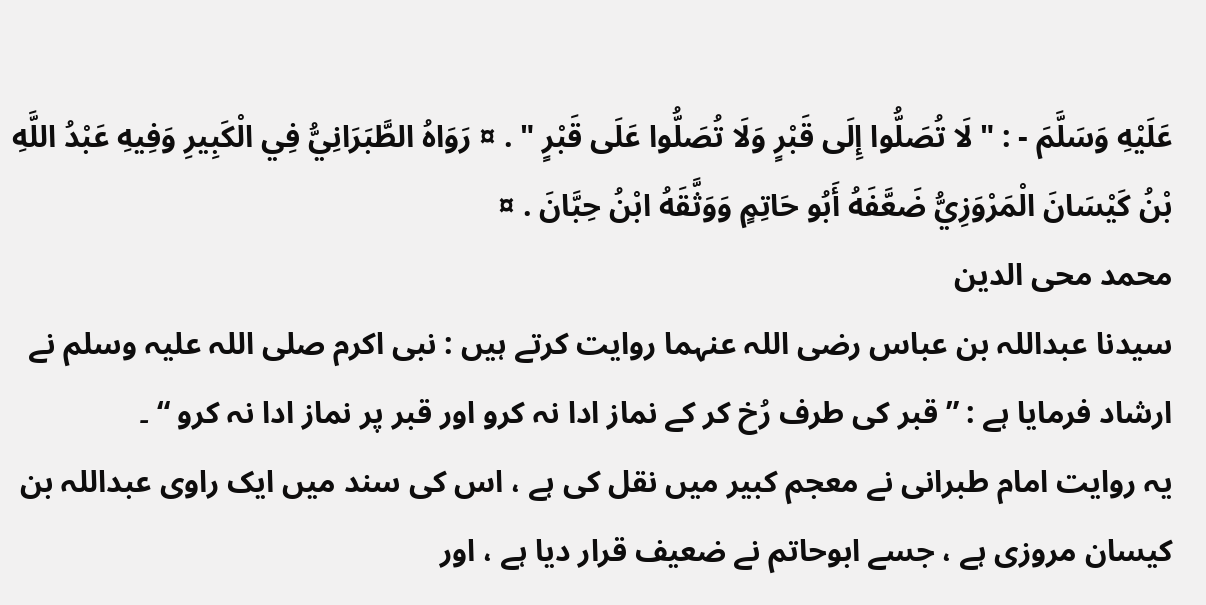عَلَيْهِ وَسَلَّمَ - : " لَا تُصَلُّوا إِلَى قَبْرٍ وَلَا تُصَلُّوا عَلَى قَبْرٍ " . ¤ رَوَاهُ الطَّبَرَانِيُّ فِي الْكَبِيرِ وَفِيهِ عَبْدُ اللَّهِ بْنُ كَيْسَانَ الْمَرْوَزِيُّ ضَعَّفَهُ أَبُو حَاتِمٍ وَوَثَّقَهُ ابْنُ حِبَّانَ . ¤
محمد محی الدین
سیدنا عبداللہ بن عباس رضی اللہ عنہما روایت کرتے ہیں : نبی اکرم صلی اللہ علیہ وسلم نے ارشاد فرمایا ہے : ” قبر کی طرف رُخ کر کے نماز ادا نہ کرو اور قبر پر نماز ادا نہ کرو “ ۔
یہ روایت امام طبرانی نے معجم کبیر میں نقل کی ہے ، اس کی سند میں ایک راوی عبداللہ بن کیسان مروزی ہے ، جسے ابوحاتم نے ضعیف قرار دیا ہے ، اور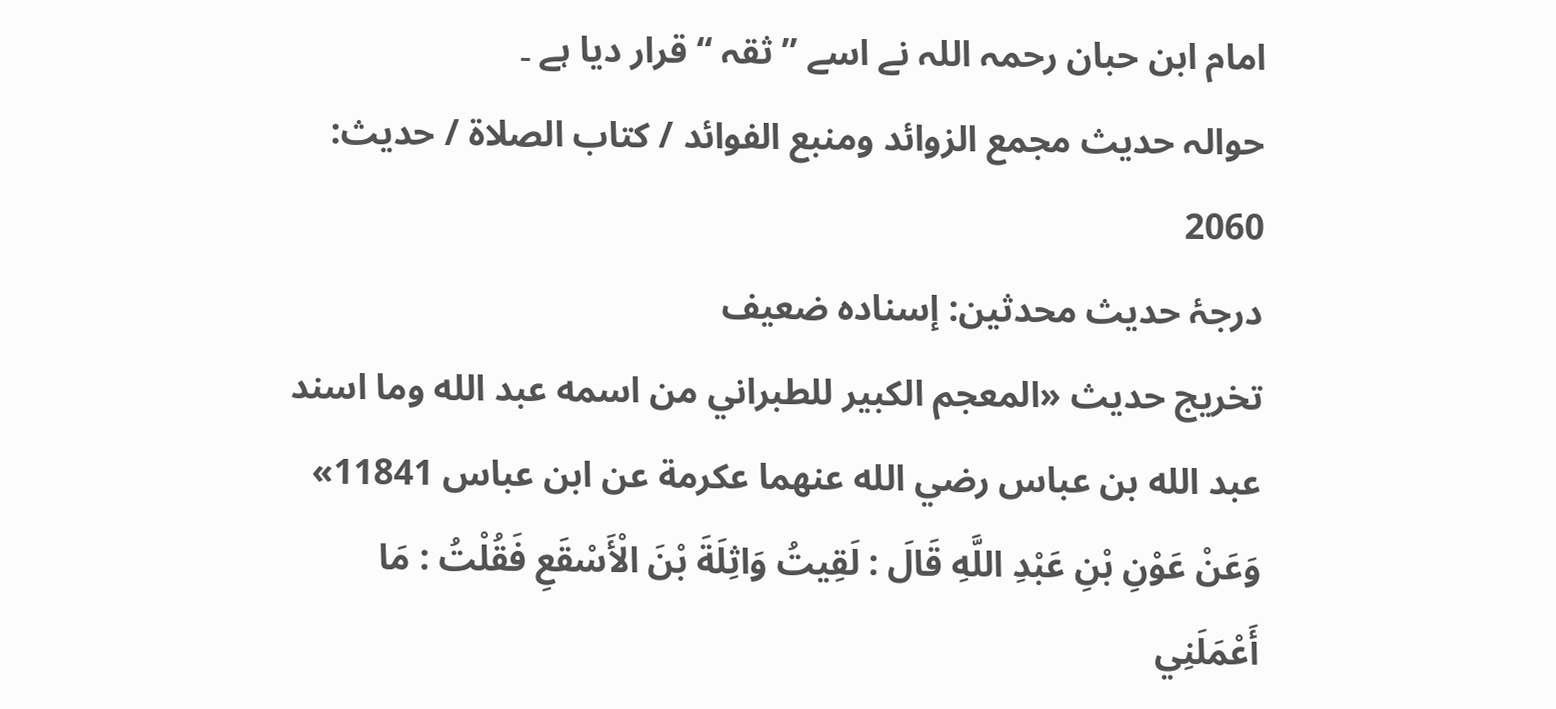امام ابن حبان رحمہ اللہ نے اسے ” ثقہ “ قرار دیا ہے ۔
حوالہ حدیث مجمع الزوائد ومنبع الفوائد / كتاب الصلاة / حدیث: 2060
درجۂ حدیث محدثین: إسنادہ ضعیف
تخریج حدیث «المعجم الكبير للطبراني من اسمه عبد الله وما اسند عبد الله بن عباس رضي الله عنهما عكرمة عن ابن عباس 11841»
وَعَنْ عَوْنِ بْنِ عَبْدِ اللَّهِ قَالَ : لَقِيتُ وَاثِلَةَ بْنَ الْأَسْقَعِ فَقُلْتُ : مَا أَعْمَلَنِي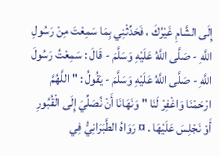إِلَى الشَّامِ غَيْرُكَ ، فَحَدِّثْنِي بِمَا سَمِعْتَ مِنْ رَسُولِ اللَّهِ - صَلَّى اللَّهُ عَلَيْهِ وَسَلَّمَ - قَالَ : سَمِعْتُ رَسُولَ اللَّهِ - صَلَّى اللَّهُ عَلَيْهِ وَسَلَّمَ - يَقُولُ : " اللَّهُمَّ ارْحَمْنَا وَاغْفِرْ لَنَا " وَنَهَانَا أَنْ نُصَلِّيَ إِلَى الْقُبُورِ أَوْ نَجْلِسَ عَلَيْهَا . ¤ رَوَاهُ الطَّبَرَانِيُّ فِي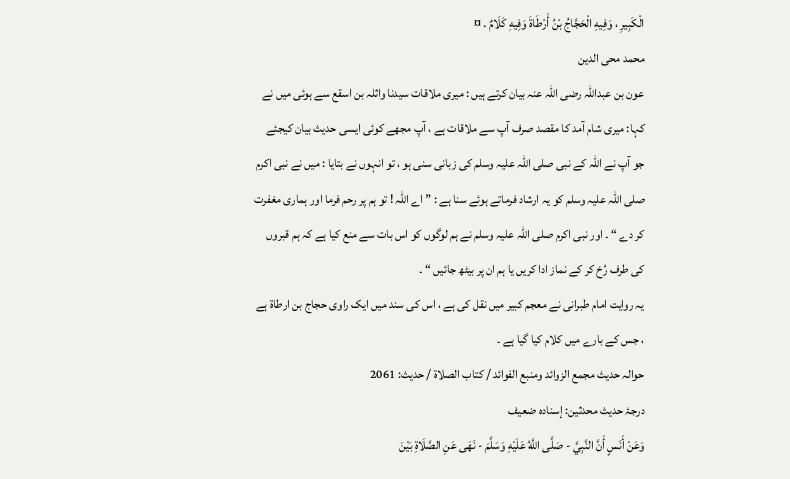الْكَبِيرِ ، وَفِيهِ الْحَجَّاجُ بْنُ أَرْطَاةَ وَفِيهِ كَلَامٌ . ¤
محمد محی الدین
عون بن عبداللہ رضی اللہ عنہ بیان کرتے ہیں : میری ملاقات سیدنا واثلہ بن اسقع سے ہوئی میں نے کہا: میری شام آمد کا مقصد صرف آپ سے ملاقات ہے ، آپ مجھے کوئی ایسی حدیث بیان کیجئے جو آپ نے اللہ کے نبی صلی اللہ علیہ وسلم کی زبانی سنی ہو ، تو انہوں نے بتایا : میں نے نبی اکرم صلی اللہ علیہ وسلم کو یہ ارشاد فرماتے ہوئے سنا ہے : ” اے اللہ ! تو ہم پر رحم فرما اور ہماری مغفرت کر دے “ ۔ اور نبی اکرم صلی اللہ علیہ وسلم نے ہم لوگوں کو اس بات سے منع کیا ہے کہ ہم قبروں کی طرف رُخ کر کے نماز ادا کریں یا ہم ان پر بیٹھ جائیں “ ۔
یہ روایت امام طبرانی نے معجم کبیر میں نقل کی ہے ، اس کی سند میں ایک راوی حجاج بن ارطاۃ ہے ، جس کے بارے میں کلام کیا گیا ہے ۔
حوالہ حدیث مجمع الزوائد ومنبع الفوائد / كتاب الصلاة / حدیث: 2061
درجۂ حدیث محدثین: إسنادہ ضعیف
وَعَنْ أَنَسٍ أَنَّ النَّبِيَّ - صَلَّى اللَّهُ عَلَيْهِ وَسَلَّمَ - نَهَى عَنِ الصَّلَاةِ بَيْنَ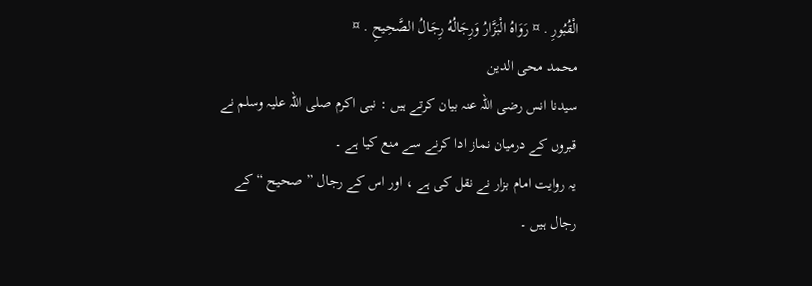الْقُبُورِ . ¤ رَوَاهُ الْبَزَّارُ وَرِجَالُهُ رِجَالُ الصَّحِيحِ . ¤
محمد محی الدین
سیدنا انس رضی اللہ عنہ بیان کرتے ہیں : نبی اکرم صلی اللہ علیہ وسلم نے قبروں کے درمیان نماز ادا کرنے سے منع کیا ہے ۔
یہ روایت امام بزار نے نقل کی ہے ، اور اس کے رجال ” صحیح “ کے رجال ہیں ۔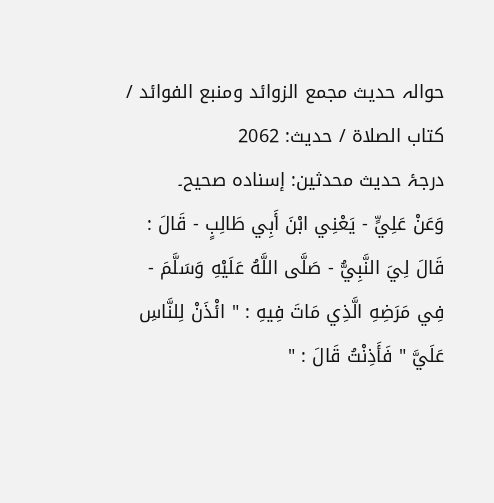حوالہ حدیث مجمع الزوائد ومنبع الفوائد / كتاب الصلاة / حدیث: 2062
درجۂ حدیث محدثین: إسنادہ صحیح۔
وَعَنْ عَلِيٍّ - يَعْنِي ابْنَ أَبِي طَالِبٍ - قَالَ : قَالَ لِيَ النَّبِيُّ - صَلَّى اللَّهُ عَلَيْهِ وَسَلَّمَ - فِي مَرَضِهِ الَّذِي مَاتَ فِيهِ : " ائْذَنْ لِلنَّاسِ عَلَيَّ " فَأَذِنْتُ قَالَ : "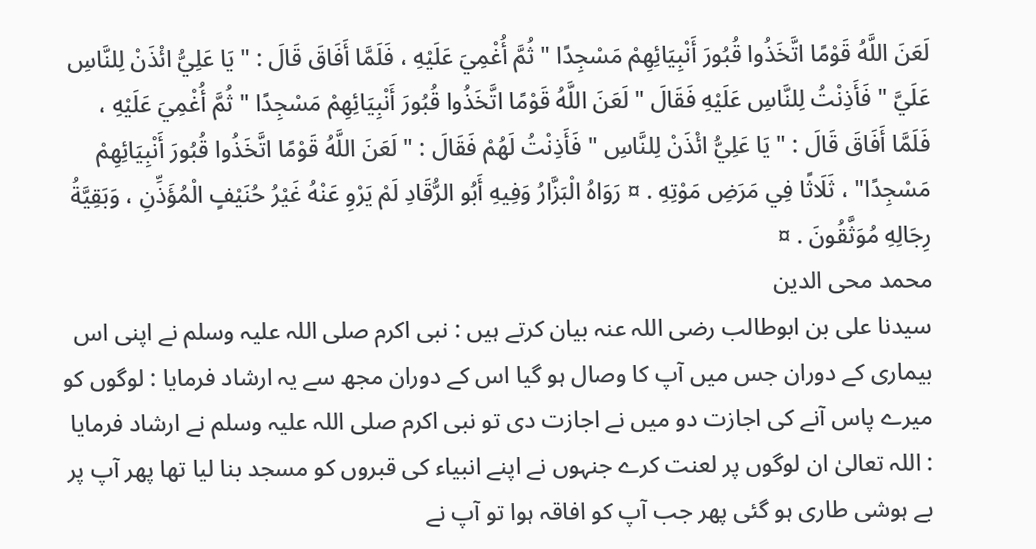لَعَنَ اللَّهُ قَوْمًا اتَّخَذُوا قُبُورَ أَنْبِيَائِهِمْ مَسْجِدًا " ثُمَّ أُغْمِيَ عَلَيْهِ ، فَلَمَّا أَفَاقَ قَالَ : " يَا عَلِيُّ ائْذَنْ لِلنَّاسِ عَلَيَّ " فَأَذِنْتُ لِلنَّاسِ عَلَيْهِ فَقَالَ " لَعَنَ اللَّهُ قَوْمًا اتَّخَذُوا قُبُورَ أَنْبِيَائِهِمْ مَسْجِدًا " ثُمَّ أُغْمِيَ عَلَيْهِ ، فَلَمَّا أَفَاقَ قَالَ : " يَا عَلِيُّ ائْذَنْ لِلنَّاسِ " فَأَذِنْتُ لَهُمْ فَقَالَ : " لَعَنَ اللَّهُ قَوْمًا اتَّخَذُوا قُبُورَ أَنْبِيَائِهِمْ مَسْجِدًا" ، ثَلَاثًا فِي مَرَضِ مَوْتِهِ . ¤ رَوَاهُ الْبَزَّارُ وَفِيهِ أَبُو الرُّقَادِ لَمْ يَرْوِ عَنْهُ غَيْرُ حُنَيْفٍ الْمُؤَذِّنِ ، وَبَقِيَّةُ رِجَالِهِ مُوَثَّقُونَ . ¤
محمد محی الدین
سیدنا علی بن ابوطالب رضی اللہ عنہ بیان کرتے ہیں : نبی اکرم صلی اللہ علیہ وسلم نے اپنی اس بیماری کے دوران جس میں آپ کا وصال ہو گیا اس کے دوران مجھ سے یہ ارشاد فرمایا : لوگوں کو میرے پاس آنے کی اجازت دو میں نے اجازت دی تو نبی اکرم صلی اللہ علیہ وسلم نے ارشاد فرمایا : اللہ تعالیٰ ان لوگوں پر لعنت کرے جنہوں نے اپنے انبیاء کی قبروں کو مسجد بنا لیا تھا پھر آپ پر بے ہوشی طاری ہو گئی پھر جب آپ کو افاقہ ہوا تو آپ نے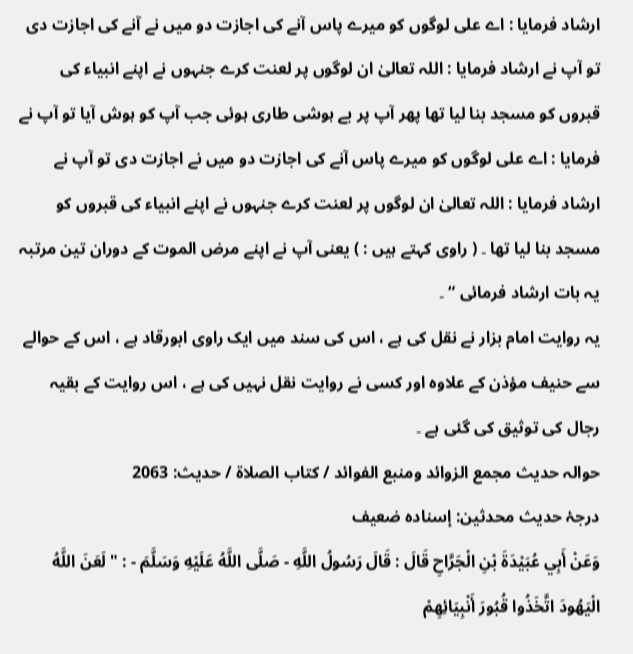ارشاد فرمایا : اے علی لوگوں کو میرے پاس آنے کی اجازت دو میں نے آنے کی اجازت دی تو آپ نے ارشاد فرمایا : اللہ تعالیٰ ان لوگوں پر لعنت کرے جنہوں نے اپنے انبیاء کی قبروں کو مسجد بنا لیا تھا پھر آپ پر بے ہوشی طاری ہوئی جب آپ کو ہوش آیا تو آپ نے فرمایا : اے علی لوگوں کو میرے پاس آنے کی اجازت دو میں نے اجازت دی تو آپ نے ارشاد فرمایا : اللہ تعالیٰ ان لوگوں پر لعنت کرے جنہوں نے اپنے انبیاء کی قبروں کو مسجد بنا لیا تھا ۔ ( راوی کہتے ہیں : ) یعنی آپ نے اپنے مرض الموت کے دوران تین مرتبہ یہ بات ارشاد فرمائی “ ۔
یہ روایت امام بزار نے نقل کی ہے ، اس کی سند میں ایک راوی ابورقاد ہے ، اس کے حوالے سے حنیف مؤذن کے علاوہ اور کسی نے روایت نقل نہیں کی ہے ، اس روایت کے بقیہ رجال کی توثیق کی گئی ہے ۔
حوالہ حدیث مجمع الزوائد ومنبع الفوائد / كتاب الصلاة / حدیث: 2063
درجۂ حدیث محدثین: إسنادہ ضعیف
وَعَنْ أَبِي عُبَيْدَةَ بْنِ الْجَرَّاحِ قَالَ : قَالَ رَسُولُ اللَّهِ - صَلَّى اللَّهُ عَلَيْهِ وَسَلَّمَ - : " لَعَنَ اللَّهُ الْيَهُودَ اتَّخَذُوا قُبُورَ أَنْبِيَائِهِمْ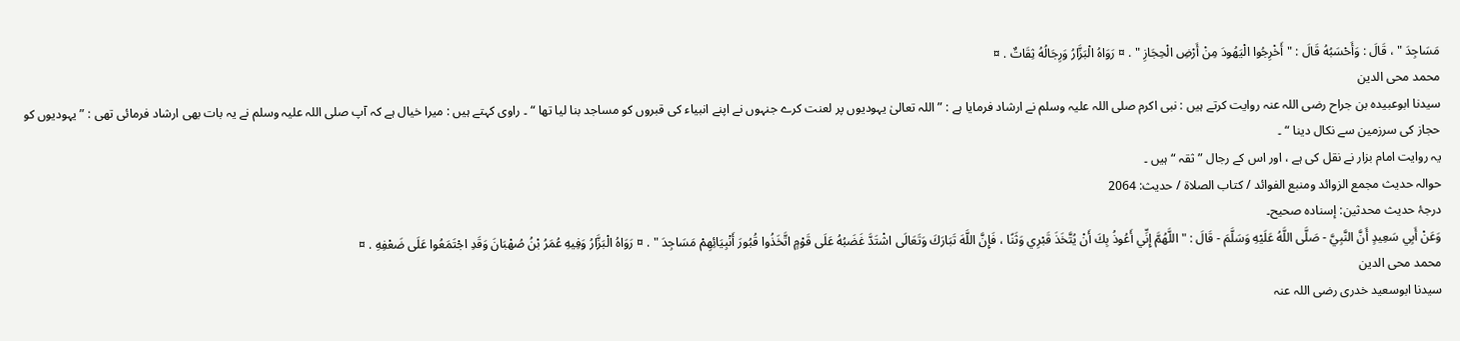مَسَاجِدَ " ، قَالَ : وَأَحْسَبُهُ قَالَ : "أَخْرِجُوا الْيَهُودَ مِنْ أَرْضِ الْحِجَازِ " . ¤ رَوَاهُ الْبَزَّارُ وَرِجَالُهُ ثِقَاتٌ . ¤
محمد محی الدین
سیدنا ابوعبیدہ بن جراح رضی اللہ عنہ روایت کرتے ہیں : نبی اکرم صلی اللہ علیہ وسلم نے ارشاد فرمایا ہے : ” اللہ تعالیٰ یہودیوں پر لعنت کرے جنہوں نے اپنے انبیاء کی قبروں کو مساجد بنا لیا تھا “ ۔ راوی کہتے ہیں : میرا خیال ہے کہ آپ صلی اللہ علیہ وسلم نے یہ بات بھی ارشاد فرمائی تھی : ” یہودیوں کو حجاز کی سرزمین سے نکال دینا “ ۔
یہ روایت امام بزار نے نقل کی ہے ، اور اس کے رجال ” ثقہ “ ہیں ۔
حوالہ حدیث مجمع الزوائد ومنبع الفوائد / كتاب الصلاة / حدیث: 2064
درجۂ حدیث محدثین: إسنادہ صحیح۔
وَعَنْ أَبِي سَعِيدٍ أَنَّ النَّبِيَّ - صَلَّى اللَّهُ عَلَيْهِ وَسَلَّمَ - قَالَ : " اللَّهُمَّ إِنِّي أَعُوذُ بِكَ أَنْ يُتَّخَذَ قَبْرِي وَثَنًا ، فَإِنَّ اللَّهَ تَبَارَكَ وَتَعَالَى اشْتَدَّ غَضَبُهُ عَلَى قَوْمٍ اتَّخَذُوا قُبُورَ أَنْبِيَائِهِمْ مَسَاجِدَ " . ¤ رَوَاهُ الْبَزَّارُ وَفِيهِ عُمَرُ بْنُ صُهْبَانَ وَقَدِ اجْتَمَعُوا عَلَى ضَعْفِهِ . ¤
محمد محی الدین
سیدنا ابوسعید خدری رضی اللہ عنہ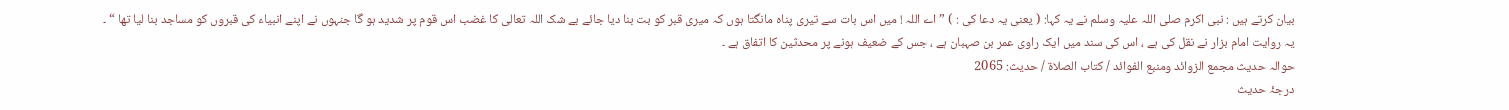بیان کرتے ہیں : نبی اکرم صلی اللہ علیہ وسلم نے یہ کہا: ( یعنی یہ دعا کی : ) ” اے اللہ ! میں اس بات سے تیری پناہ مانگتا ہوں کہ میری قبر کو بت بنا دیا جائے بے شک اللہ تعالی کا غضب اس قوم پر شدید ہو گا جنہوں نے اپنے انبیاء کی قبروں کو مساجد بنا لیا تھا “ ۔
یہ روایت امام بزار نے نقل کی ہے ، اس کی سند میں ایک راوی عمر بن صہبان ہے ، جس کے ضعیف ہونے پر محدثین کا اتفاق ہے ۔
حوالہ حدیث مجمع الزوائد ومنبع الفوائد / كتاب الصلاة / حدیث: 2065
درجۂ حدیث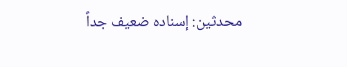محدثین: إسنادہ ضعیف جداً